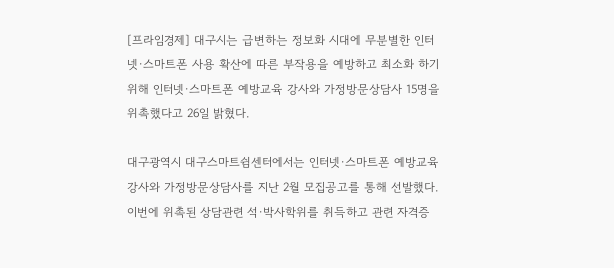[프라임경제] 대구시는 급변하는 정보화 시대에 무분별한 인터넷·스마트폰 사용 확산에 따른 부작용을 예방하고 최소화 하기 위해 인터넷·스마트폰 예방교육 강사와 가정방문상담사 15명을 위촉했다고 26일 밝혔다.

대구광역시 대구스마트쉼센터에서는 인터넷·스마트폰 예방교육 강사와 가정방문상담사를 지난 2월 모집공고를 통해 선발했다. 이번에 위촉된 상담관련 석·박사학위를 취득하고 관련 자격증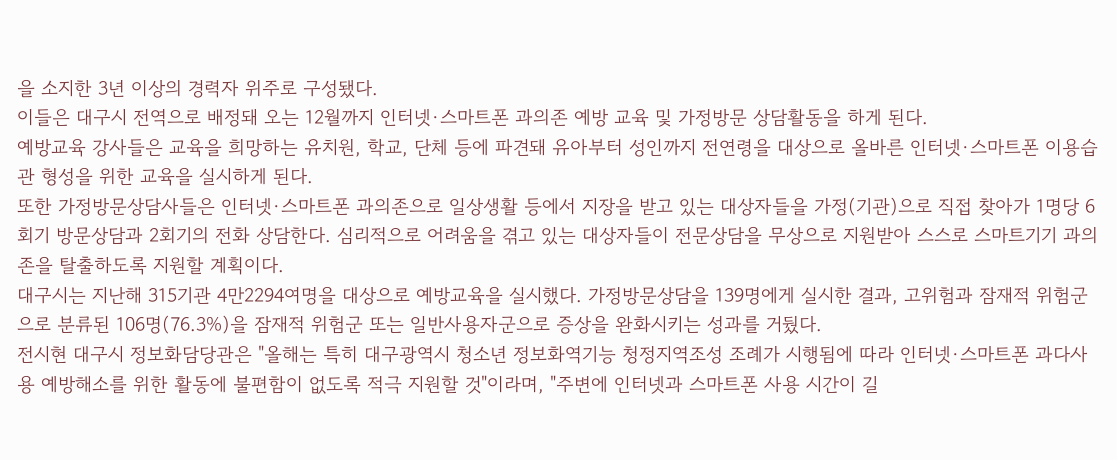을 소지한 3년 이상의 경력자 위주로 구성됐다.
이들은 대구시 전역으로 배정돼 오는 12월까지 인터넷·스마트폰 과의존 예방 교육 및 가정방문 상담활동을 하게 된다.
예방교육 강사들은 교육을 희망하는 유치원, 학교, 단체 등에 파견돼 유아부터 성인까지 전연령을 대상으로 올바른 인터넷·스마트폰 이용습관 형성을 위한 교육을 실시하게 된다.
또한 가정방문상담사들은 인터넷·스마트폰 과의존으로 일상생활 등에서 지장을 받고 있는 대상자들을 가정(기관)으로 직접 찾아가 1명당 6회기 방문상담과 2회기의 전화 상담한다. 심리적으로 어려움을 겪고 있는 대상자들이 전문상담을 무상으로 지원받아 스스로 스마트기기 과의존을 탈출하도록 지원할 계획이다.
대구시는 지난해 315기관 4만2294여명을 대상으로 예방교육을 실시했다. 가정방문상담을 139명에게 실시한 결과, 고위험과 잠재적 위험군으로 분류된 106명(76.3%)을 잠재적 위험군 또는 일반사용자군으로 증상을 완화시키는 성과를 거뒀다.
전시현 대구시 정보화담당관은 "올해는 특히 대구광역시 청소년 정보화역기능 청정지역조성 조례가 시행됨에 따라 인터넷·스마트폰 과다사용 예방해소를 위한 활동에 불편함이 없도록 적극 지원할 것"이라며, "주변에 인터넷과 스마트폰 사용 시간이 길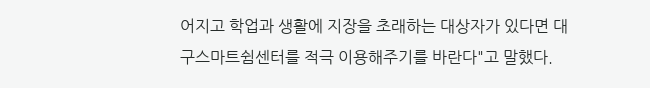어지고 학업과 생활에 지장을 초래하는 대상자가 있다면 대구스마트쉼센터를 적극 이용해주기를 바란다"고 말했다.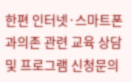한편 인터넷·스마트폰 과의존 관련 교육 상담 및 프로그램 신청문의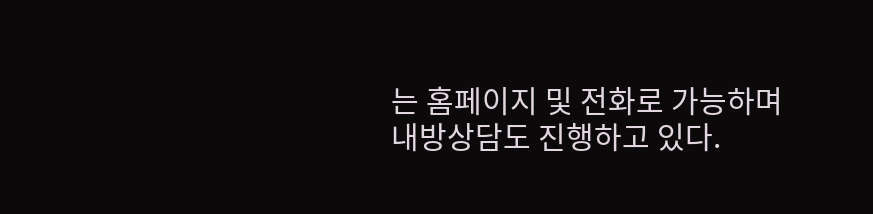는 홈페이지 및 전화로 가능하며 내방상담도 진행하고 있다.